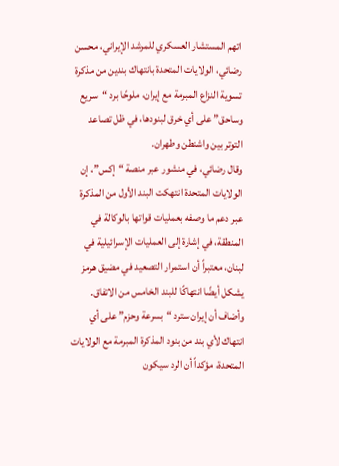اتهم المستشار العسكري للمرشد الإيراني، محسن رضائي، الولايات المتحدة بانتهاك بندين من مذكرة تسوية النزاع المبرمة مع إيران، ملوحًا برد “سريع وساحق” على أي خرق لبنودها، في ظل تصاعد التوتر بين واشنطن وطهران.
وقال رضائي، في منشور عبر منصة “إكس”، إن الولايات المتحدة انتهكت البند الأول من المذكرة عبر دعم ما وصفه بعمليات قواتها بالوكالة في المنطقة، في إشارة إلى العمليات الإسرائيلية في لبنان، معتبراً أن استمرار التصعيد في مضيق هرمز يشكل أيضًا انتهاكًا للبند الخامس من الاتفاق.
وأضاف أن إيران سترد “بسرعة وحزم” على أي انتهاك لأي بند من بنود المذكرة المبرمة مع الولايات المتحدة، مؤكداً أن الرد سيكون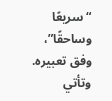“سريعًا وساحقًا”، وفق تعبيره.
وتأتي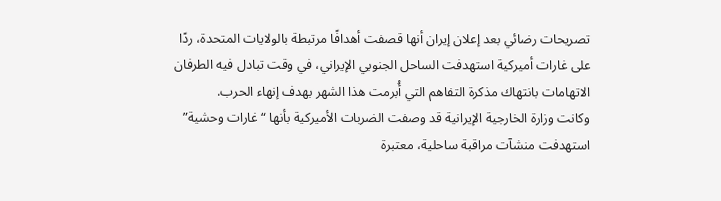تصريحات رضائي بعد إعلان إيران أنها قصفت أهدافًا مرتبطة بالولايات المتحدة، ردًا على غارات أميركية استهدفت الساحل الجنوبي الإيراني، في وقت تبادل فيه الطرفان الاتهامات بانتهاك مذكرة التفاهم التي أُبرمت هذا الشهر بهدف إنهاء الحرب.
وكانت وزارة الخارجية الإيرانية قد وصفت الضربات الأميركية بأنها “غارات وحشية” استهدفت منشآت مراقبة ساحلية، معتبرة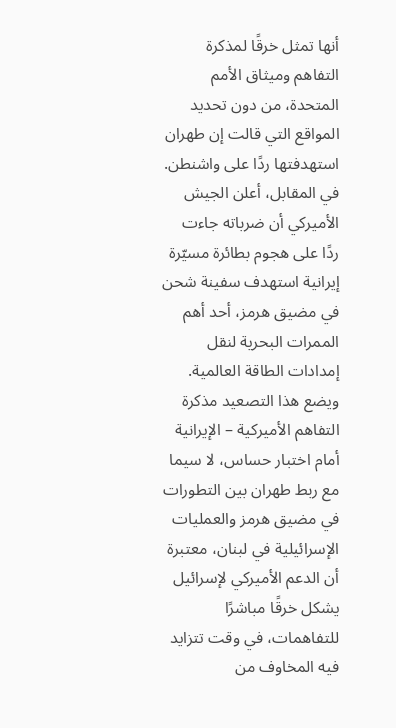أنها تمثل خرقًا لمذكرة التفاهم وميثاق الأمم المتحدة، من دون تحديد المواقع التي قالت إن طهران استهدفتها ردًا على واشنطن.
في المقابل، أعلن الجيش الأميركي أن ضرباته جاءت ردًا على هجوم بطائرة مسيّرة إيرانية استهدف سفينة شحن في مضيق هرمز، أحد أهم الممرات البحرية لنقل إمدادات الطاقة العالمية.
ويضع هذا التصعيد مذكرة التفاهم الأميركية – الإيرانية أمام اختبار حساس، لا سيما مع ربط طهران بين التطورات في مضيق هرمز والعمليات الإسرائيلية في لبنان، معتبرة أن الدعم الأميركي لإسرائيل يشكل خرقًا مباشرًا للتفاهمات، في وقت تتزايد فيه المخاوف من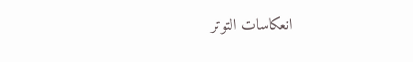انعكاسات التوتر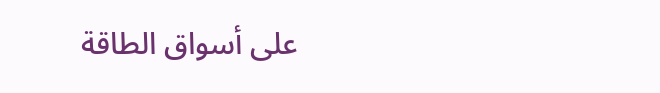على أسواق الطاقة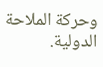وحركة الملاحة الدولية.